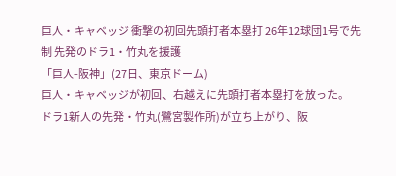巨人・キャベッジ 衝撃の初回先頭打者本塁打 26年12球団1号で先制 先発のドラ1・竹丸を援護
「巨人-阪神」(27日、東京ドーム)
巨人・キャベッジが初回、右越えに先頭打者本塁打を放った。
ドラ1新人の先発・竹丸(鷺宮製作所)が立ち上がり、阪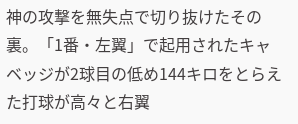神の攻撃を無失点で切り抜けたその裏。「1番・左翼」で起用されたキャベッジが2球目の低め144キロをとらえた打球が高々と右翼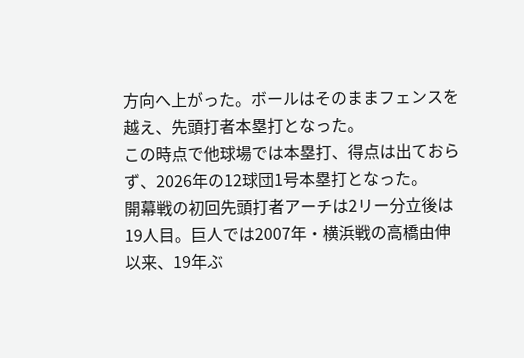方向へ上がった。ボールはそのままフェンスを越え、先頭打者本塁打となった。
この時点で他球場では本塁打、得点は出ておらず、2026年の12球団1号本塁打となった。
開幕戦の初回先頭打者アーチは2リー分立後は19人目。巨人では2007年・横浜戦の高橋由伸以来、19年ぶ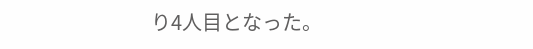り4人目となった。